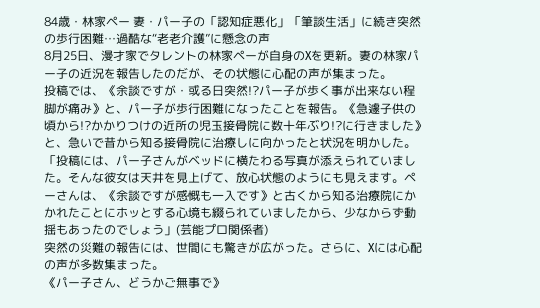84歳・林家ペー 妻・パー子の「認知症悪化」「筆談生活」に続き突然の歩行困難…過酷な“老老介護”に懸念の声
8月25日、漫才家でタレントの林家ペーが自身のXを更新。妻の林家パー子の近況を報告したのだが、その状態に心配の声が集まった。
投稿では、《余談ですが・或る日突然!?パー子が歩く事が出来ない程脚が痛み》と、パー子が歩行困難になったことを報告。《急遽子供の頃から!?かかりつけの近所の児玉接骨院に数十年ぶり!?に行きました》と、急いで昔から知る接骨院に治療しに向かったと状況を明かした。
「投稿には、パー子さんがベッドに横たわる写真が添えられていました。そんな彼女は天井を見上げて、放心状態のようにも見えます。ペーさんは、《余談ですが感慨も一入です》と古くから知る治療院にかかれたことにホッとする心境も綴られていましたから、少なからず動揺もあったのでしょう」(芸能プロ関係者)
突然の災難の報告には、世間にも驚きが広がった。さらに、Xには心配の声が多数集まった。
《パー子さん、どうかご無事で》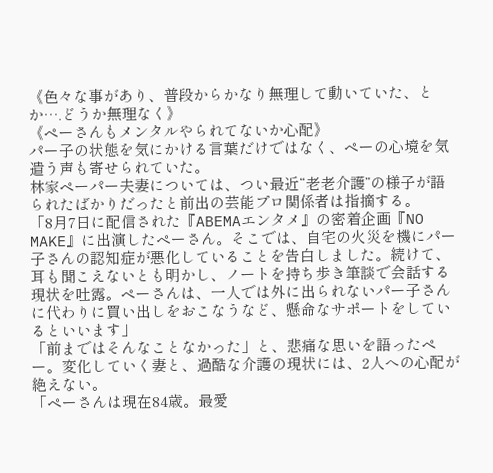《色々な事があり、普段からかなり無理して動いていた、とか….どうか無理なく》
《ペーさんもメンタルやられてないか心配》
パー子の状態を気にかける言葉だけではなく、ペーの心境を気遣う声も寄せられていた。
林家ペーパー夫妻については、つい最近“老老介護”の様子が語られたばかりだったと前出の芸能プロ関係者は指摘する。
「8月7日に配信された『ABEMAエンタメ』の密着企画『NO MAKE』に出演したペーさん。そこでは、自宅の火災を機にパー子さんの認知症が悪化していることを告白しました。続けて、耳も聞こえないとも明かし、ノートを持ち歩き筆談で会話する現状を吐露。ペーさんは、一人では外に出られないパー子さんに代わりに買い出しをおこなうなど、懸命なサポートをしているといいます」
「前まではそんなことなかった」と、悲痛な思いを語ったペー。変化していく妻と、過酷な介護の現状には、2人への心配が絶えない。
「ペーさんは現在84歳。最愛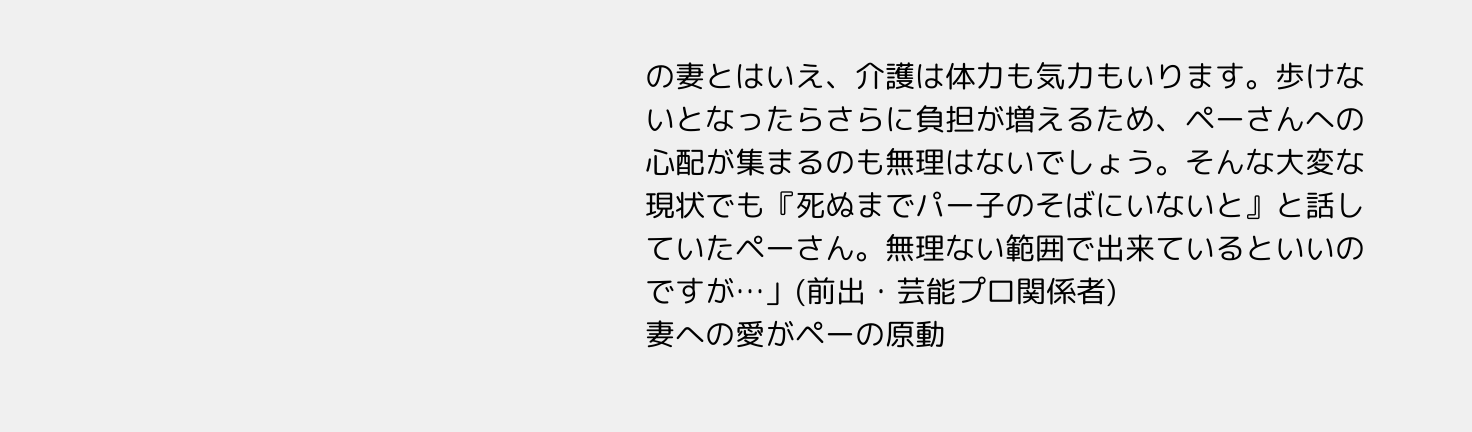の妻とはいえ、介護は体力も気力もいります。歩けないとなったらさらに負担が増えるため、ペーさんへの心配が集まるのも無理はないでしょう。そんな大変な現状でも『死ぬまでパー子のそばにいないと』と話していたペーさん。無理ない範囲で出来ているといいのですが…」(前出・芸能プロ関係者)
妻への愛がペーの原動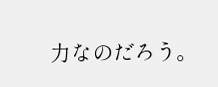力なのだろう。